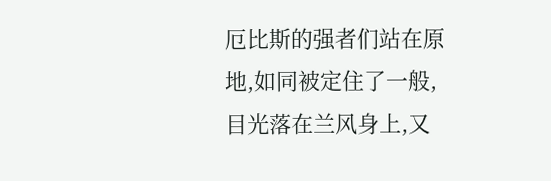厄比斯的强者们站在原地,如同被定住了一般,目光落在兰风身上,又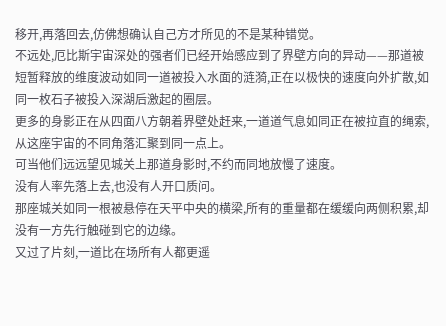移开,再落回去,仿佛想确认自己方才所见的不是某种错觉。
不远处,厄比斯宇宙深处的强者们已经开始感应到了界壁方向的异动——那道被短暂释放的维度波动如同一道被投入水面的涟漪,正在以极快的速度向外扩散,如同一枚石子被投入深湖后激起的圈层。
更多的身影正在从四面八方朝着界壁处赶来,一道道气息如同正在被拉直的绳索,从这座宇宙的不同角落汇聚到同一点上。
可当他们远远望见城关上那道身影时,不约而同地放慢了速度。
没有人率先落上去,也没有人开口质问。
那座城关如同一根被悬停在天平中央的横梁,所有的重量都在缓缓向两侧积累,却没有一方先行触碰到它的边缘。
又过了片刻,一道比在场所有人都更遥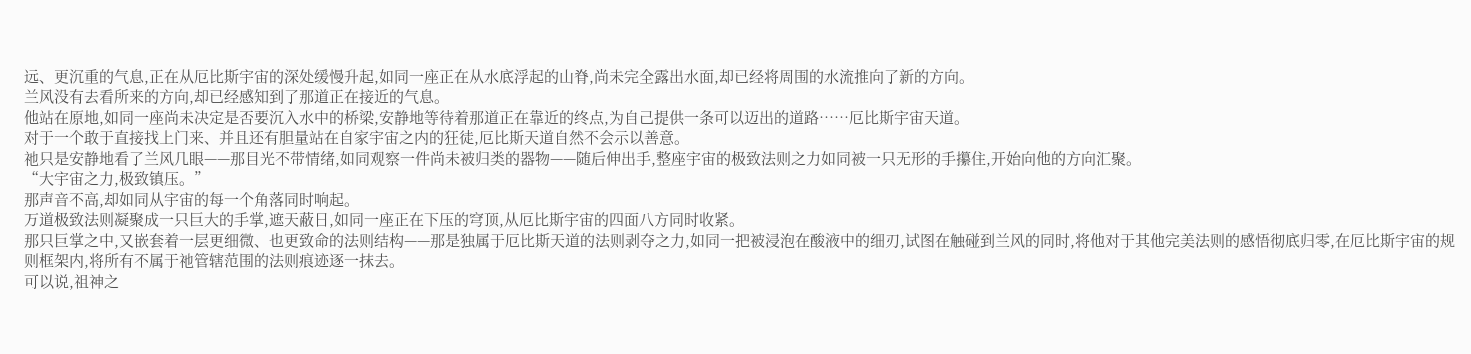远、更沉重的气息,正在从厄比斯宇宙的深处缓慢升起,如同一座正在从水底浮起的山脊,尚未完全露出水面,却已经将周围的水流推向了新的方向。
兰风没有去看所来的方向,却已经感知到了那道正在接近的气息。
他站在原地,如同一座尚未决定是否要沉入水中的桥梁,安静地等待着那道正在靠近的终点,为自己提供一条可以迈出的道路……厄比斯宇宙天道。
对于一个敢于直接找上门来、并且还有胆量站在自家宇宙之内的狂徒,厄比斯天道自然不会示以善意。
祂只是安静地看了兰风几眼——那目光不带情绪,如同观察一件尚未被归类的器物——随后伸出手,整座宇宙的极致法则之力如同被一只无形的手攥住,开始向他的方向汇聚。
“大宇宙之力,极致镇压。”
那声音不高,却如同从宇宙的每一个角落同时响起。
万道极致法则凝聚成一只巨大的手掌,遮天蔽日,如同一座正在下压的穹顶,从厄比斯宇宙的四面八方同时收紧。
那只巨掌之中,又嵌套着一层更细微、也更致命的法则结构——那是独属于厄比斯天道的法则剥夺之力,如同一把被浸泡在酸液中的细刃,试图在触碰到兰风的同时,将他对于其他完美法则的感悟彻底归零,在厄比斯宇宙的规则框架内,将所有不属于祂管辖范围的法则痕迹逐一抹去。
可以说,祖神之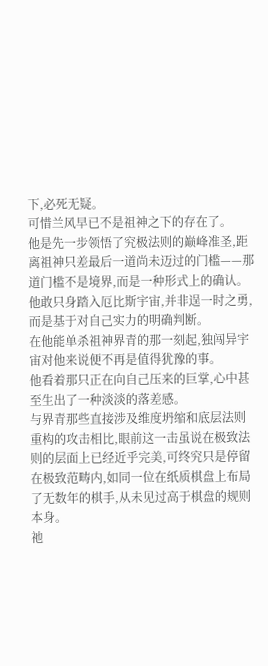下,必死无疑。
可惜兰风早已不是祖神之下的存在了。
他是先一步领悟了究极法则的巅峰准圣,距离祖神只差最后一道尚未迈过的门槛——那道门槛不是境界,而是一种形式上的确认。
他敢只身踏入厄比斯宇宙,并非逞一时之勇,而是基于对自己实力的明确判断。
在他能单杀祖神界青的那一刻起,独闯异宇宙对他来说便不再是值得犹豫的事。
他看着那只正在向自己压来的巨掌,心中甚至生出了一种淡淡的落差感。
与界青那些直接涉及维度坍缩和底层法则重构的攻击相比,眼前这一击虽说在极致法则的层面上已经近乎完美,可终究只是停留在极致范畴内,如同一位在纸质棋盘上布局了无数年的棋手,从未见过高于棋盘的规则本身。
祂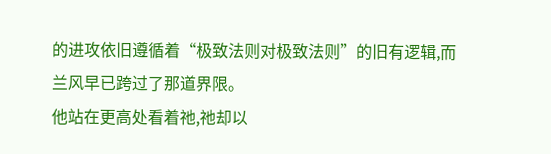的进攻依旧遵循着“极致法则对极致法则”的旧有逻辑,而兰风早已跨过了那道界限。
他站在更高处看着祂,祂却以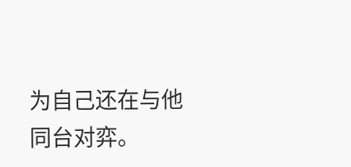为自己还在与他同台对弈。